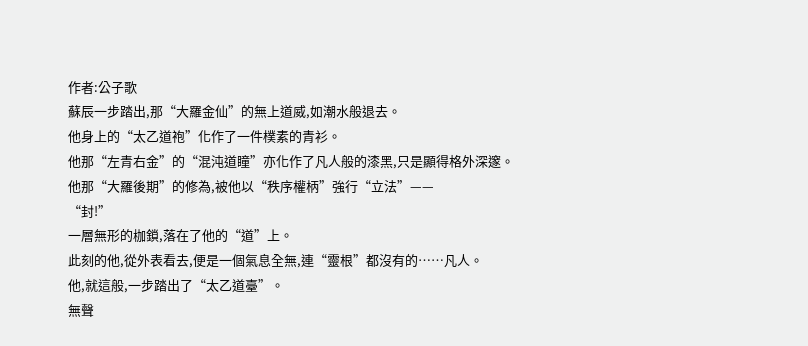作者:公子歌
蘇辰一步踏出,那“大羅金仙”的無上道威,如潮水般退去。
他身上的“太乙道袍”化作了一件樸素的青衫。
他那“左青右金”的“混沌道瞳”亦化作了凡人般的漆黑,只是顯得格外深邃。
他那“大羅後期”的修為,被他以“秩序權柄”強行“立法”——
“封!”
一層無形的枷鎖,落在了他的“道”上。
此刻的他,從外表看去,便是一個氣息全無,連“靈根”都沒有的……凡人。
他,就這般,一步踏出了“太乙道臺”。
無聲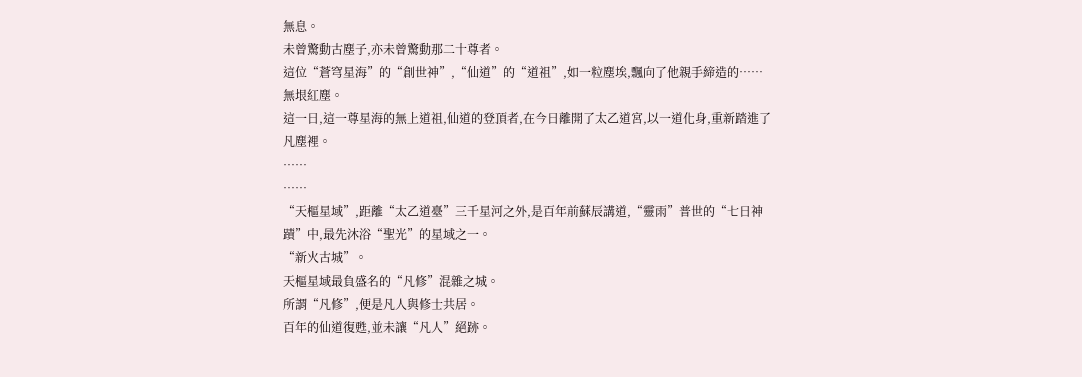無息。
未曾驚動古塵子,亦未曾驚動那二十尊者。
這位“蒼穹星海”的“創世神”,“仙道”的“道祖”,如一粒塵埃,飄向了他親手締造的……
無垠紅塵。
這一日,這一尊星海的無上道祖,仙道的登頂者,在今日離開了太乙道宮,以一道化身,重新踏進了凡塵裡。
……
……
“天樞星域”,距離“太乙道臺”三千星河之外,是百年前蘇辰講道,“靈雨”普世的“七日神蹟”中,最先沐浴“聖光”的星域之一。
“新火古城”。
天樞星域最負盛名的“凡修”混雜之城。
所謂“凡修”,便是凡人與修士共居。
百年的仙道復甦,並未讓“凡人”絕跡。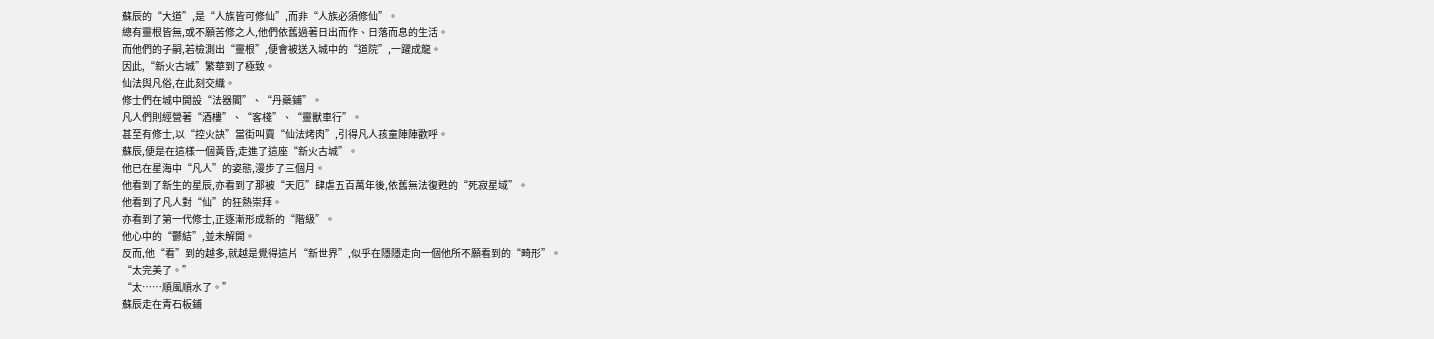蘇辰的“大道”,是“人族皆可修仙”,而非“人族必須修仙”。
總有靈根皆無,或不願苦修之人,他們依舊過著日出而作、日落而息的生活。
而他們的子嗣,若檢測出“靈根”,便會被送入城中的“道院”,一躍成龍。
因此,“新火古城”繁華到了極致。
仙法與凡俗,在此刻交織。
修士們在城中開設“法器閣”、“丹藥鋪”。
凡人們則經營著“酒樓”、“客棧”、“靈獸車行”。
甚至有修士,以“控火訣”當街叫賣“仙法烤肉”,引得凡人孩童陣陣歡呼。
蘇辰,便是在這樣一個黃昏,走進了這座“新火古城”。
他已在星海中“凡人”的姿態,漫步了三個月。
他看到了新生的星辰,亦看到了那被“天厄”肆虐五百萬年後,依舊無法復甦的“死寂星域”。
他看到了凡人對“仙”的狂熱崇拜。
亦看到了第一代修士,正逐漸形成新的“階級”。
他心中的“鬱結”,並未解開。
反而,他“看”到的越多,就越是覺得這片“新世界”,似乎在隱隱走向一個他所不願看到的“畸形”。
“太完美了。”
“太……順風順水了。”
蘇辰走在青石板鋪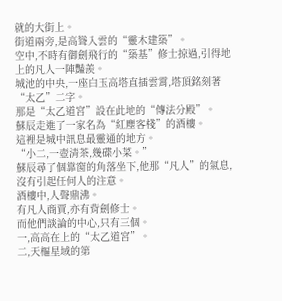就的大街上。
街道兩旁,是高聳入雲的“靈木建築”。
空中,不時有御劍飛行的“築基”修士掠過,引得地上的凡人一陣豔羨。
城池的中央,一座白玉高塔直插雲霄,塔頂銘刻著“太乙”二字。
那是“太乙道宮”設在此地的“傳法分殿”。
蘇辰走進了一家名為“紅塵客棧”的酒樓。
這裡是城中訊息最靈通的地方。
“小二,一壺清茶,幾碟小菜。”
蘇辰尋了個靠窗的角落坐下,他那“凡人”的氣息,沒有引起任何人的注意。
酒樓中,人聲鼎沸。
有凡人商賈,亦有背劍修士。
而他們談論的中心,只有三個。
一,高高在上的“太乙道宮”。
二,天樞星域的第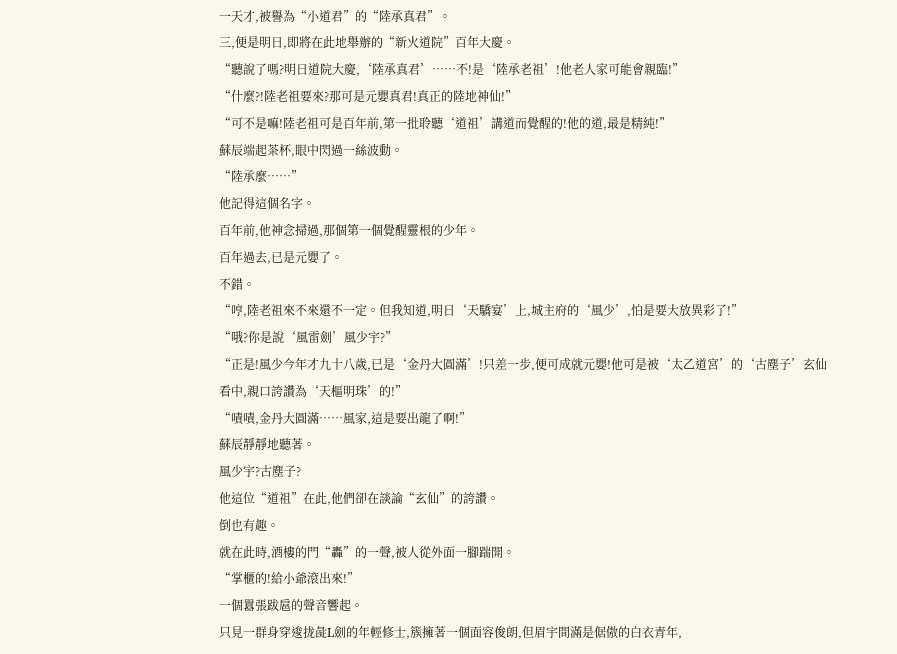一天才,被譽為“小道君”的“陸承真君”。
三,便是明日,即將在此地舉辦的“新火道院”百年大慶。
“聽說了嗎?明日道院大慶,‘陸承真君’……不!是‘陸承老祖’!他老人家可能會親臨!”
“什麼?!陸老祖要來?那可是元嬰真君!真正的陸地神仙!”
“可不是嘛!陸老祖可是百年前,第一批聆聽‘道祖’講道而覺醒的!他的道,最是精純!”
蘇辰端起茶杯,眼中閃過一絲波動。
“陸承麼……”
他記得這個名字。
百年前,他神念掃過,那個第一個覺醒靈根的少年。
百年過去,已是元嬰了。
不錯。
“哼,陸老祖來不來還不一定。但我知道,明日‘天驕宴’上,城主府的‘風少’,怕是要大放異彩了!”
“哦?你是說‘風雷劍’風少宇?”
“正是!風少今年才九十八歲,已是‘金丹大圓滿’!只差一步,便可成就元嬰!他可是被‘太乙道宮’的‘古塵子’玄仙看中,親口誇讚為‘天樞明珠’的!”
“嘖嘖,金丹大圓滿……風家,這是要出龍了啊!”
蘇辰靜靜地聽著。
風少宇?古塵子?
他這位“道祖”在此,他們卻在談論“玄仙”的誇讚。
倒也有趣。
就在此時,酒樓的門“轟”的一聲,被人從外面一腳踹開。
“掌櫃的!給小爺滾出來!”
一個囂張跋扈的聲音響起。
只見一群身穿逡拢彘L劍的年輕修士,簇擁著一個面容俊朗,但眉宇間滿是倨傲的白衣青年,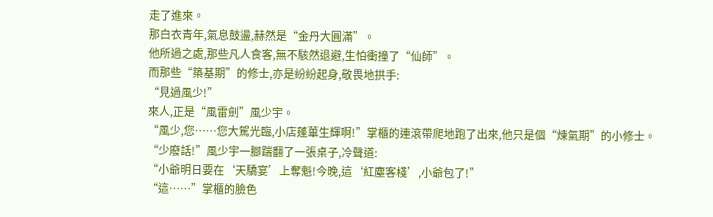走了進來。
那白衣青年,氣息鼓盪,赫然是“金丹大圓滿”。
他所過之處,那些凡人食客,無不駭然退避,生怕衝撞了“仙師”。
而那些“築基期”的修士,亦是紛紛起身,敬畏地拱手:
“見過風少!”
來人,正是“風雷劍”風少宇。
“風少,您……您大駕光臨,小店蓬蓽生輝啊!”掌櫃的連滾帶爬地跑了出來,他只是個“煉氣期”的小修士。
“少廢話!”風少宇一腳踹翻了一張桌子,冷聲道:
“小爺明日要在‘天驕宴’上奪魁!今晚,這‘紅塵客棧’,小爺包了!”
“這……”掌櫃的臉色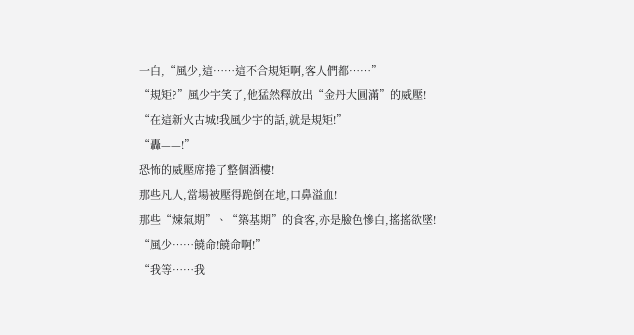一白,“風少,這……這不合規矩啊,客人們都……”
“規矩?”風少宇笑了,他猛然釋放出“金丹大圓滿”的威壓!
“在這新火古城!我風少宇的話,就是規矩!”
“轟——!”
恐怖的威壓席捲了整個酒樓!
那些凡人,當場被壓得跪倒在地,口鼻溢血!
那些“煉氣期”、“築基期”的食客,亦是臉色慘白,搖搖欲墜!
“風少……饒命!饒命啊!”
“我等……我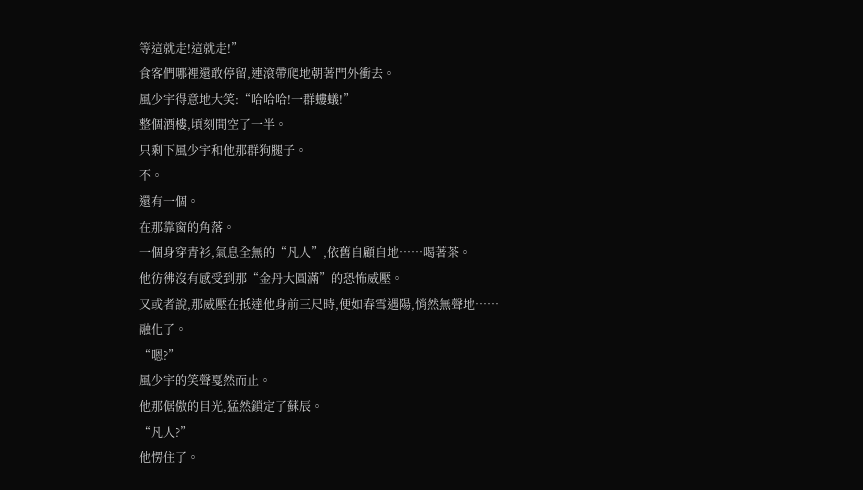等這就走!這就走!”
食客們哪裡還敢停留,連滾帶爬地朝著門外衝去。
風少宇得意地大笑:“哈哈哈!一群螻蟻!”
整個酒樓,頃刻間空了一半。
只剩下風少宇和他那群狗腿子。
不。
還有一個。
在那靠窗的角落。
一個身穿青衫,氣息全無的“凡人”,依舊自顧自地……喝著茶。
他彷彿沒有感受到那“金丹大圓滿”的恐怖威壓。
又或者說,那威壓在抵達他身前三尺時,便如春雪遇陽,悄然無聲地……
融化了。
“嗯?”
風少宇的笑聲戛然而止。
他那倨傲的目光,猛然鎖定了蘇辰。
“凡人?”
他愣住了。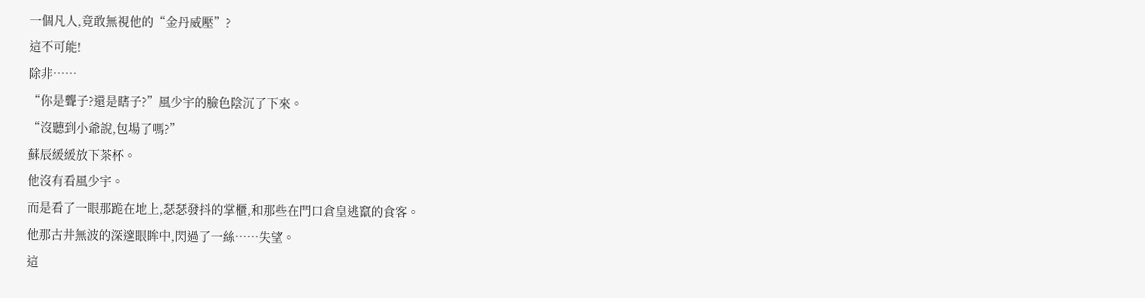一個凡人,竟敢無視他的“金丹威壓”?
這不可能!
除非……
“你是聾子?還是瞎子?”風少宇的臉色陰沉了下來。
“沒聽到小爺說,包場了嗎?”
蘇辰緩緩放下茶杯。
他沒有看風少宇。
而是看了一眼那跪在地上,瑟瑟發抖的掌櫃,和那些在門口倉皇逃竄的食客。
他那古井無波的深邃眼眸中,閃過了一絲……失望。
這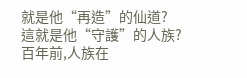就是他“再造”的仙道?
這就是他“守護”的人族?
百年前,人族在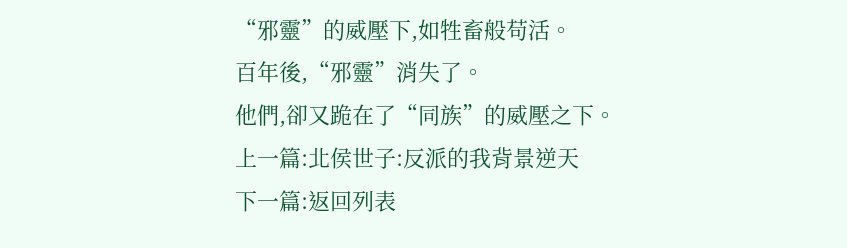“邪靈”的威壓下,如牲畜般苟活。
百年後,“邪靈”消失了。
他們,卻又跪在了“同族”的威壓之下。
上一篇:北侯世子:反派的我背景逆天
下一篇:返回列表